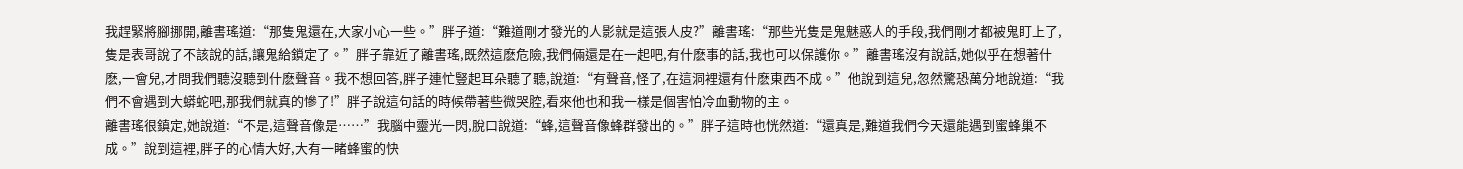我趕緊將腳挪開,離書瑤道:“那隻鬼還在,大家小心一些。”胖子道:“難道剛才發光的人影就是這張人皮?”離書瑤:“那些光隻是鬼魅惑人的手段,我們剛才都被鬼盯上了,隻是表哥說了不該說的話,讓鬼給鎖定了。”胖子靠近了離書瑤,既然這麽危險,我們倆還是在一起吧,有什麽事的話,我也可以保護你。”離書瑤沒有說話,她似乎在想著什麽,一會兒,才問我們聽沒聽到什麽聲音。我不想回答,胖子連忙豎起耳朵聽了聽,說道:“有聲音,怪了,在這洞裡還有什麽東西不成。”他說到這兒,忽然驚恐萬分地說道:“我們不會遇到大蟒蛇吧,那我們就真的慘了!”胖子說這句話的時候帶著些微哭腔,看來他也和我一樣是個害怕冷血動物的主。
離書瑤很鎮定,她說道:“不是,這聲音像是……”我腦中靈光一閃,脫口說道:“蜂,這聲音像蜂群發出的。”胖子這時也恍然道:“還真是,難道我們今天還能遇到蜜蜂巢不成。”說到這裡,胖子的心情大好,大有一睹蜂蜜的快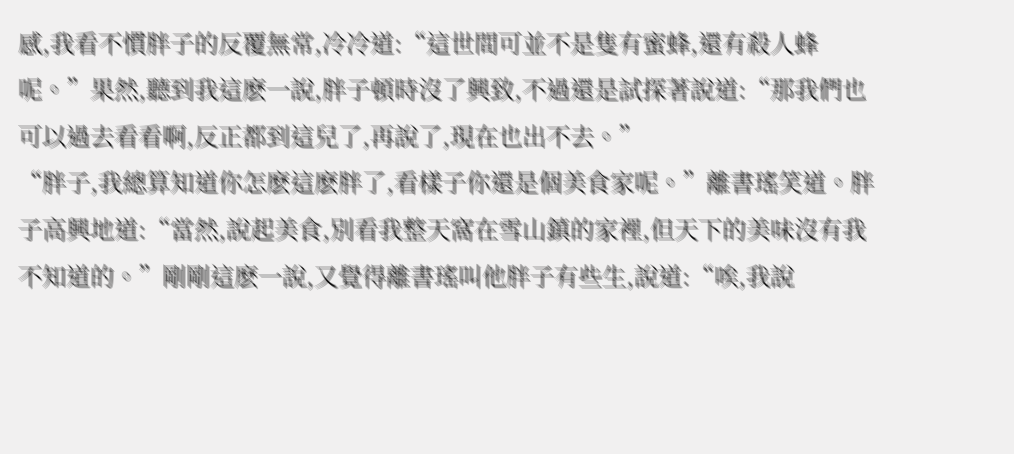感,我看不慣胖子的反覆無常,冷冷道:“這世間可並不是隻有蜜蜂,還有殺人蜂呢。”果然,聽到我這麽一說,胖子頓時沒了興致,不過還是試探著說道:“那我們也可以過去看看啊,反正都到這兒了,再說了,現在也出不去。”
“胖子,我總算知道你怎麽這麽胖了,看樣子你還是個美食家呢。”離書瑤笑道。胖子高興地道:“當然,說起美食,別看我整天窩在雪山鎮的家裡,但天下的美味沒有我不知道的。”剛剛這麽一說,又覺得離書瑤叫他胖子有些生,說道:“唉,我說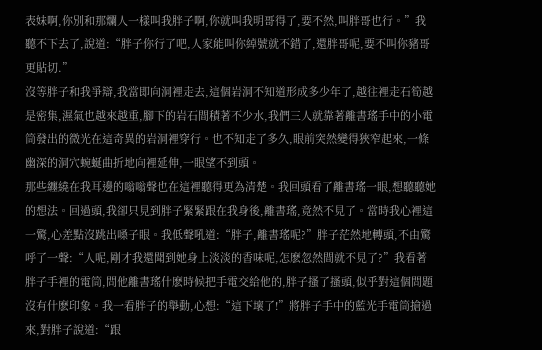表妹啊,你別和那爛人一樣叫我胖子啊,你就叫我明哥得了,要不然,叫胖哥也行。”我聽不下去了,說道:“胖子你行了吧,人家能叫你綽號就不錯了,還胖哥呢,要不叫你豬哥更貼切.”
沒等胖子和我爭辯,我當即向洞裡走去,這個岩洞不知道形成多少年了,越往裡走石筍越是密集,濕氣也越來越重,腳下的岩石間積著不少水,我們三人就靠著離書瑤手中的小電筒發出的微光在這奇異的岩洞裡穿行。也不知走了多久,眼前突然變得狹窄起來,一條幽深的洞穴蜿蜒曲折地向裡延伸,一眼望不到頭。
那些纏繞在我耳邊的嗡嗡聲也在這裡聽得更為清楚。我回頭看了離書瑤一眼,想聽聽她的想法。回過頭,我卻只見到胖子緊緊跟在我身後,離書瑤,竟然不見了。當時我心裡這一驚,心差點沒跳出嗓子眼。我低聲吼道:“胖子,離書瑤呢?”胖子茫然地轉頭,不由驚呼了一聲:“人呢,剛才我還聞到她身上淡淡的香味呢,怎麽忽然間就不見了?”我看著胖子手裡的電筒,問他離書瑤什麽時候把手電交給他的,胖子搔了搔頭,似乎對這個問題沒有什麽印象。我一看胖子的舉動,心想:“這下壞了!”將胖子手中的藍光手電筒搶過來,對胖子說道:“跟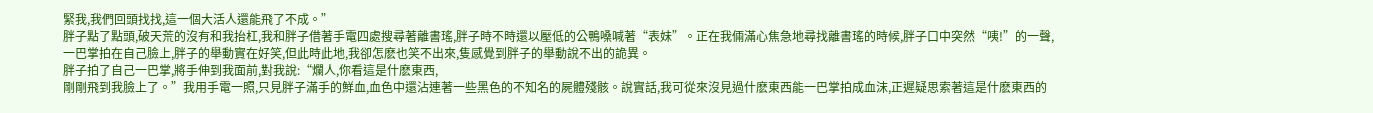緊我,我們回頭找找,這一個大活人還能飛了不成。”
胖子點了點頭,破天荒的沒有和我抬杠,我和胖子借著手電四處搜尋著離書瑤,胖子時不時還以壓低的公鴨嗓喊著“表妹”。正在我倆滿心焦急地尋找離書瑤的時候,胖子口中突然“咦!”的一聲,一巴掌拍在自己臉上,胖子的舉動實在好笑,但此時此地,我卻怎麽也笑不出來,隻感覺到胖子的舉動說不出的詭異。
胖子拍了自己一巴掌,將手伸到我面前,對我說:“爛人,你看這是什麽東西,
剛剛飛到我臉上了。”我用手電一照,只見胖子滿手的鮮血,血色中還沾連著一些黑色的不知名的屍體殘骸。說實話,我可從來沒見過什麽東西能一巴掌拍成血沫,正遲疑思索著這是什麽東西的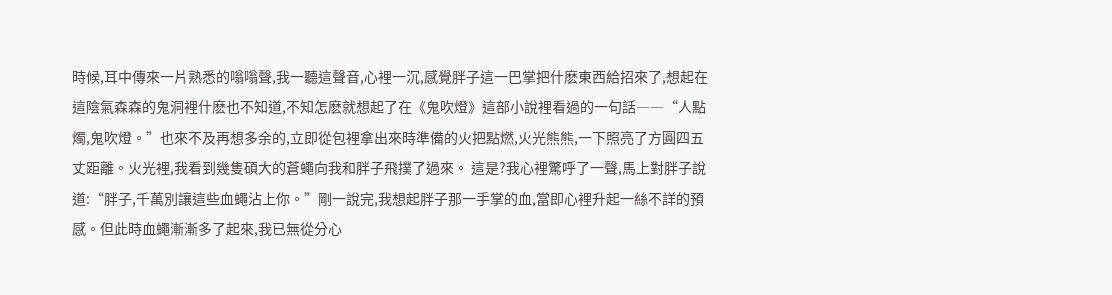時候,耳中傳來一片熟悉的嗡嗡聲,我一聽這聲音,心裡一沉,感覺胖子這一巴掌把什麽東西給招來了,想起在這陰氣森森的鬼洞裡什麽也不知道,不知怎麽就想起了在《鬼吹燈》這部小說裡看過的一句話――“人點燭,鬼吹燈。”也來不及再想多余的,立即從包裡拿出來時準備的火把點燃,火光熊熊,一下照亮了方圓四五丈距離。火光裡,我看到幾隻碩大的蒼蠅向我和胖子飛撲了過來。 這是?我心裡驚呼了一聲,馬上對胖子說道:“胖子,千萬別讓這些血蠅沾上你。”剛一說完,我想起胖子那一手掌的血,當即心裡升起一絲不詳的預感。但此時血蠅漸漸多了起來,我已無從分心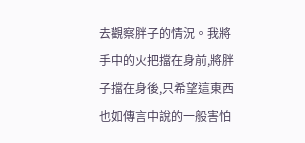去觀察胖子的情況。我將手中的火把擋在身前,將胖子擋在身後,只希望這東西也如傳言中說的一般害怕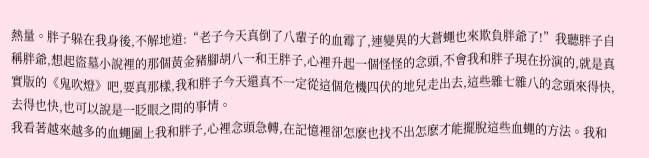熱量。胖子躲在我身後,不解地道:“老子今天真倒了八輩子的血霉了,連變異的大蒼蠅也來欺負胖爺了!”我聽胖子自稱胖爺,想起盜墓小說裡的那個黃金豬腳胡八一和王胖子,心裡升起一個怪怪的念頭,不會我和胖子現在扮演的,就是真實版的《鬼吹燈》吧,要真那樣,我和胖子今天還真不一定從這個危機四伏的地兒走出去,這些雜七雜八的念頭來得快,去得也快,也可以說是一眨眼之間的事情。
我看著越來越多的血蠅圍上我和胖子,心裡念頭急轉,在記憶裡卻怎麽也找不出怎麽才能擺脫這些血蠅的方法。我和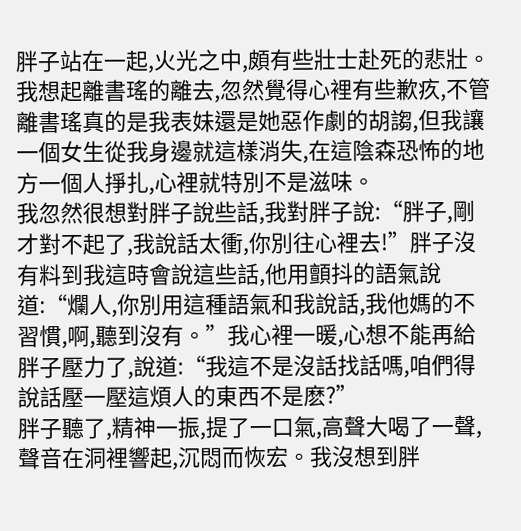胖子站在一起,火光之中,頗有些壯士赴死的悲壯。我想起離書瑤的離去,忽然覺得心裡有些歉疚,不管離書瑤真的是我表妹還是她惡作劇的胡謅,但我讓一個女生從我身邊就這樣消失,在這陰森恐怖的地方一個人掙扎,心裡就特別不是滋味。
我忽然很想對胖子說些話,我對胖子說:“胖子,剛才對不起了,我說話太衝,你別往心裡去!”胖子沒有料到我這時會說這些話,他用顫抖的語氣說道:“爛人,你別用這種語氣和我說話,我他媽的不習慣,啊,聽到沒有。”我心裡一暖,心想不能再給胖子壓力了,說道:“我這不是沒話找話嗎,咱們得說話壓一壓這煩人的東西不是麽?”
胖子聽了,精神一振,提了一口氣,高聲大喝了一聲,聲音在洞裡響起,沉悶而恢宏。我沒想到胖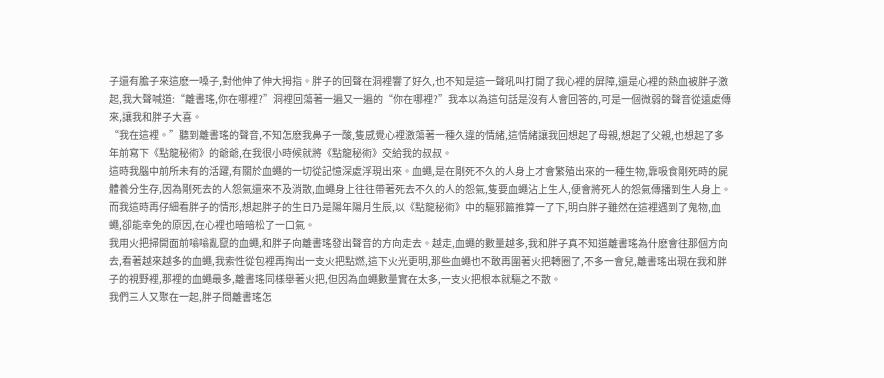子還有膽子來這麽一嗓子,對他伸了伸大拇指。胖子的回聲在洞裡響了好久,也不知是這一聲吼叫打開了我心裡的屏障,還是心裡的熱血被胖子激起,我大聲喊道:“離書瑤,你在哪裡?”洞裡回蕩著一遍又一遍的“你在哪裡?”我本以為這句話是沒有人會回答的,可是一個微弱的聲音從遠處傳來,讓我和胖子大喜。
“我在這裡。”聽到離書瑤的聲音,不知怎麽我鼻子一酸,隻感覺心裡激蕩著一種久違的情緒,這情緒讓我回想起了母親,想起了父親,也想起了多年前寫下《點龍秘術》的爺爺,在我很小時候就將《點龍秘術》交給我的叔叔。
這時我腦中前所未有的活躍,有關於血蠅的一切從記憶深處浮現出來。血蠅,是在剛死不久的人身上才會繁殖出來的一種生物,靠吸食剛死時的屍體養分生存,因為剛死去的人怨氣還來不及消散,血蠅身上往往帶著死去不久的人的怨氣,隻要血蠅沾上生人,便會將死人的怨氣傳播到生人身上。而我這時再仔細看胖子的情形,想起胖子的生日乃是陽年陽月生辰,以《點龍秘術》中的驅邪篇推算一了下,明白胖子雖然在這裡遇到了鬼物,血蠅,卻能幸免的原因,在心裡也暗暗松了一口氣。
我用火把掃開面前嗡嗡亂竄的血蠅,和胖子向離書瑤發出聲音的方向走去。越走,血蠅的數量越多,我和胖子真不知道離書瑤為什麽會往那個方向去,看著越來越多的血蠅,我索性從包裡再掏出一支火把點燃,這下火光更明,那些血蠅也不敢再圍著火把轉圈了,不多一會兒,離書瑤出現在我和胖子的視野裡,那裡的血蠅最多,離書瑤同樣舉著火把,但因為血蠅數量實在太多,一支火把根本就驅之不散。
我們三人又聚在一起,胖子問離書瑤怎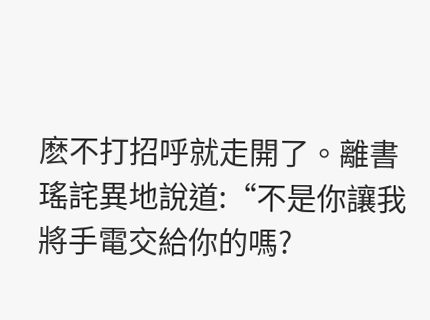麽不打招呼就走開了。離書瑤詫異地說道:“不是你讓我將手電交給你的嗎?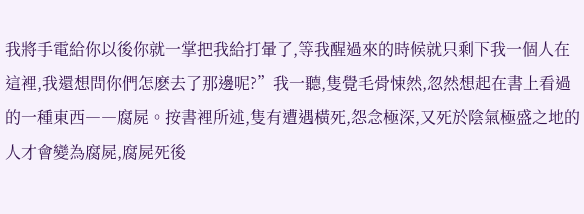我將手電給你以後你就一掌把我給打暈了,等我醒過來的時候就只剩下我一個人在這裡,我還想問你們怎麽去了那邊呢?”我一聽,隻覺毛骨悚然,忽然想起在書上看過的一種東西――腐屍。按書裡所述,隻有遭遇橫死,怨念極深,又死於陰氣極盛之地的人才會變為腐屍,腐屍死後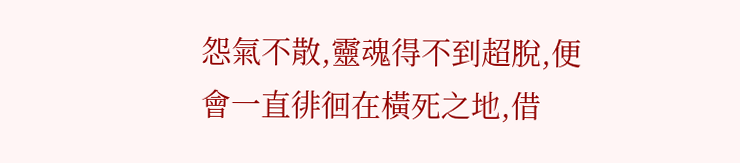怨氣不散,靈魂得不到超脫,便會一直徘徊在橫死之地,借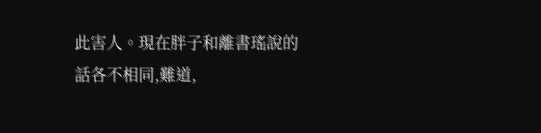此害人。現在胖子和離書瑤說的話各不相同,難道,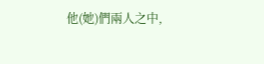他(她)們兩人之中,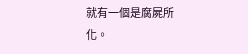就有一個是腐屍所化。